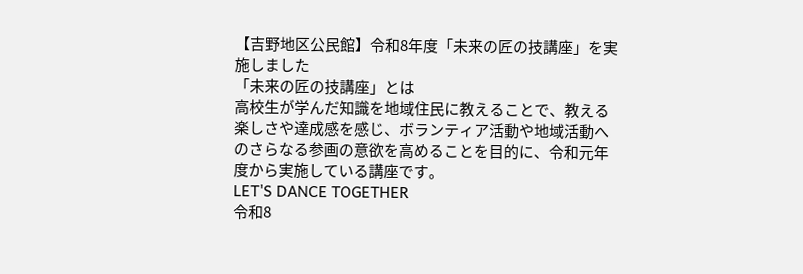【吉野地区公民館】令和8年度「未来の匠の技講座」を実施しました
「未来の匠の技講座」とは
高校生が学んだ知識を地域住民に教えることで、教える楽しさや達成感を感じ、ボランティア活動や地域活動へのさらなる参画の意欲を高めることを目的に、令和元年度から実施している講座です。
LET'S DANCE TOGETHER
令和8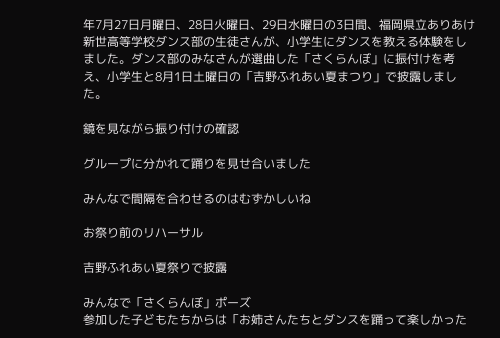年7月27日月曜日、28日火曜日、29日水曜日の3日間、福岡県立ありあけ新世高等学校ダンス部の生徒さんが、小学生にダンスを教える体験をしました。ダンス部のみなさんが選曲した「さくらんぼ」に振付けを考え、小学生と8月1日土曜日の「吉野ふれあい夏まつり」で披露しました。

鏡を見ながら振り付けの確認

グループに分かれて踊りを見せ合いました

みんなで間隔を合わせるのはむずかしいね

お祭り前のリハーサル

吉野ふれあい夏祭りで披露

みんなで「さくらんぼ」ポーズ
参加した子どもたちからは「お姉さんたちとダンスを踊って楽しかった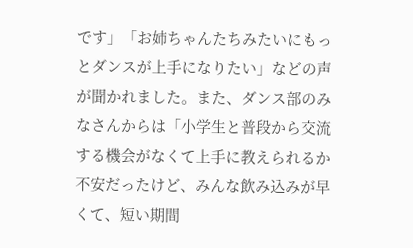です」「お姉ちゃんたちみたいにもっとダンスが上手になりたい」などの声が聞かれました。また、ダンス部のみなさんからは「小学生と普段から交流する機会がなくて上手に教えられるか不安だったけど、みんな飲み込みが早くて、短い期間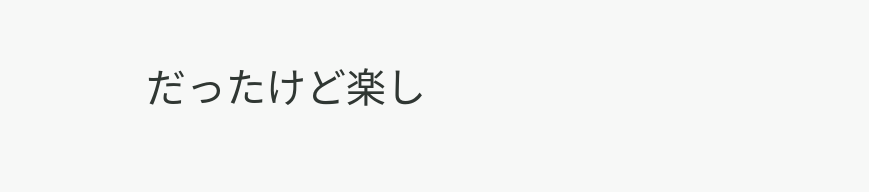だったけど楽し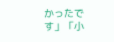かったです」「小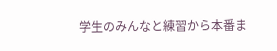学生のみんなと練習から本番ま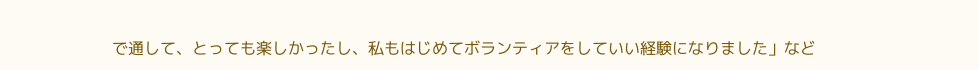で通して、とっても楽しかったし、私もはじめてボランティアをしていい経験になりました」など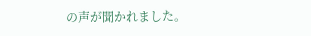の声が聞かれました。